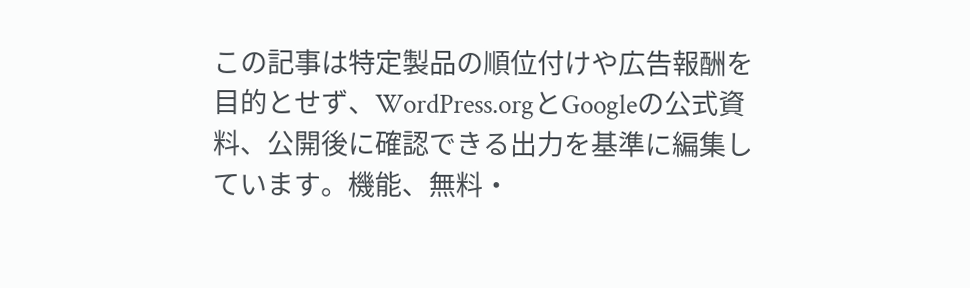この記事は特定製品の順位付けや広告報酬を目的とせず、WordPress.orgとGoogleの公式資料、公開後に確認できる出力を基準に編集しています。機能、無料・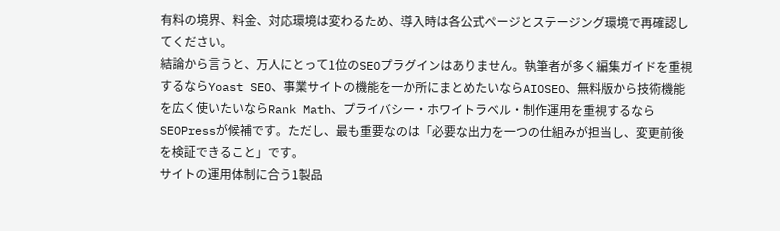有料の境界、料金、対応環境は変わるため、導入時は各公式ページとステージング環境で再確認してください。
結論から言うと、万人にとって1位のSEOプラグインはありません。執筆者が多く編集ガイドを重視するならYoast SEO、事業サイトの機能を一か所にまとめたいならAIOSEO、無料版から技術機能を広く使いたいならRank Math、プライバシー・ホワイトラベル・制作運用を重視するならSEOPressが候補です。ただし、最も重要なのは「必要な出力を一つの仕組みが担当し、変更前後を検証できること」です。
サイトの運用体制に合う1製品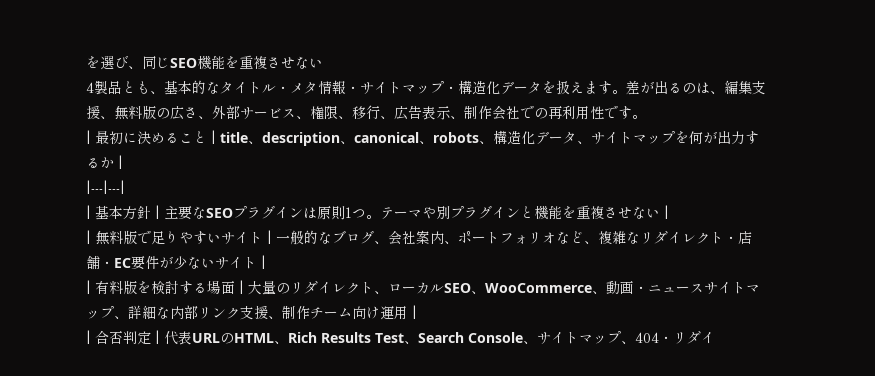を選び、同じSEO機能を重複させない
4製品とも、基本的なタイトル・メタ情報・サイトマップ・構造化データを扱えます。差が出るのは、編集支援、無料版の広さ、外部サービス、権限、移行、広告表示、制作会社での再利用性です。
| 最初に決めること | title、description、canonical、robots、構造化データ、サイトマップを何が出力するか |
|---|---|
| 基本方針 | 主要なSEOプラグインは原則1つ。テーマや別プラグインと機能を重複させない |
| 無料版で足りやすいサイト | 一般的なブログ、会社案内、ポートフォリオなど、複雑なリダイレクト・店舗・EC要件が少ないサイト |
| 有料版を検討する場面 | 大量のリダイレクト、ローカルSEO、WooCommerce、動画・ニュースサイトマップ、詳細な内部リンク支援、制作チーム向け運用 |
| 合否判定 | 代表URLのHTML、Rich Results Test、Search Console、サイトマップ、404・リダイ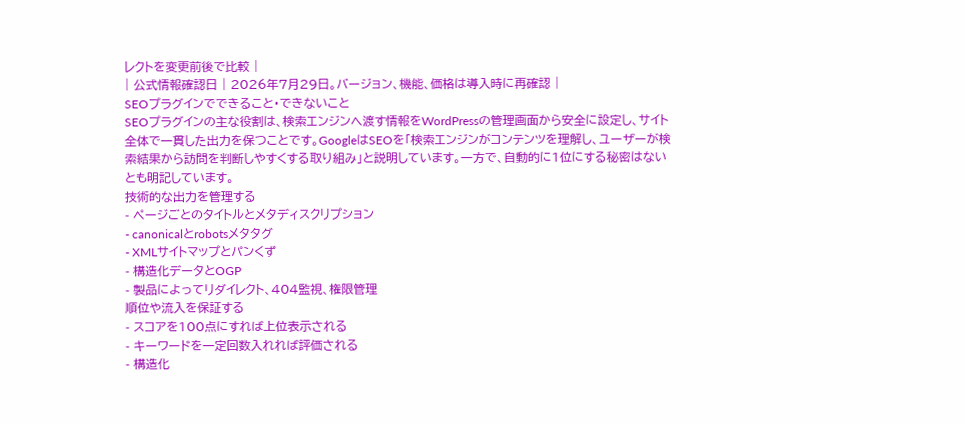レクトを変更前後で比較 |
| 公式情報確認日 | 2026年7月29日。バージョン、機能、価格は導入時に再確認 |
SEOプラグインでできること・できないこと
SEOプラグインの主な役割は、検索エンジンへ渡す情報をWordPressの管理画面から安全に設定し、サイト全体で一貫した出力を保つことです。GoogleはSEOを「検索エンジンがコンテンツを理解し、ユーザーが検索結果から訪問を判断しやすくする取り組み」と説明しています。一方で、自動的に1位にする秘密はないとも明記しています。
技術的な出力を管理する
- ページごとのタイトルとメタディスクリプション
- canonicalとrobotsメタタグ
- XMLサイトマップとパンくず
- 構造化データとOGP
- 製品によってリダイレクト、404監視、権限管理
順位や流入を保証する
- スコアを100点にすれば上位表示される
- キーワードを一定回数入れれば評価される
- 構造化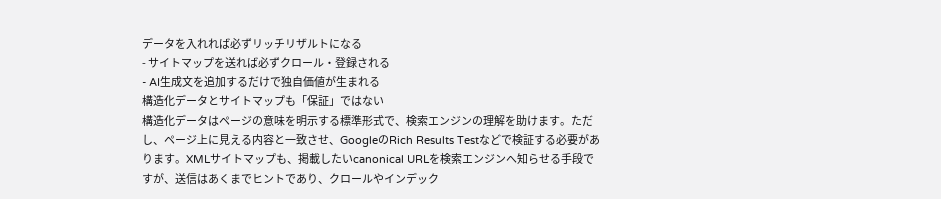データを入れれば必ずリッチリザルトになる
- サイトマップを送れば必ずクロール・登録される
- AI生成文を追加するだけで独自価値が生まれる
構造化データとサイトマップも「保証」ではない
構造化データはページの意味を明示する標準形式で、検索エンジンの理解を助けます。ただし、ページ上に見える内容と一致させ、GoogleのRich Results Testなどで検証する必要があります。XMLサイトマップも、掲載したいcanonical URLを検索エンジンへ知らせる手段ですが、送信はあくまでヒントであり、クロールやインデック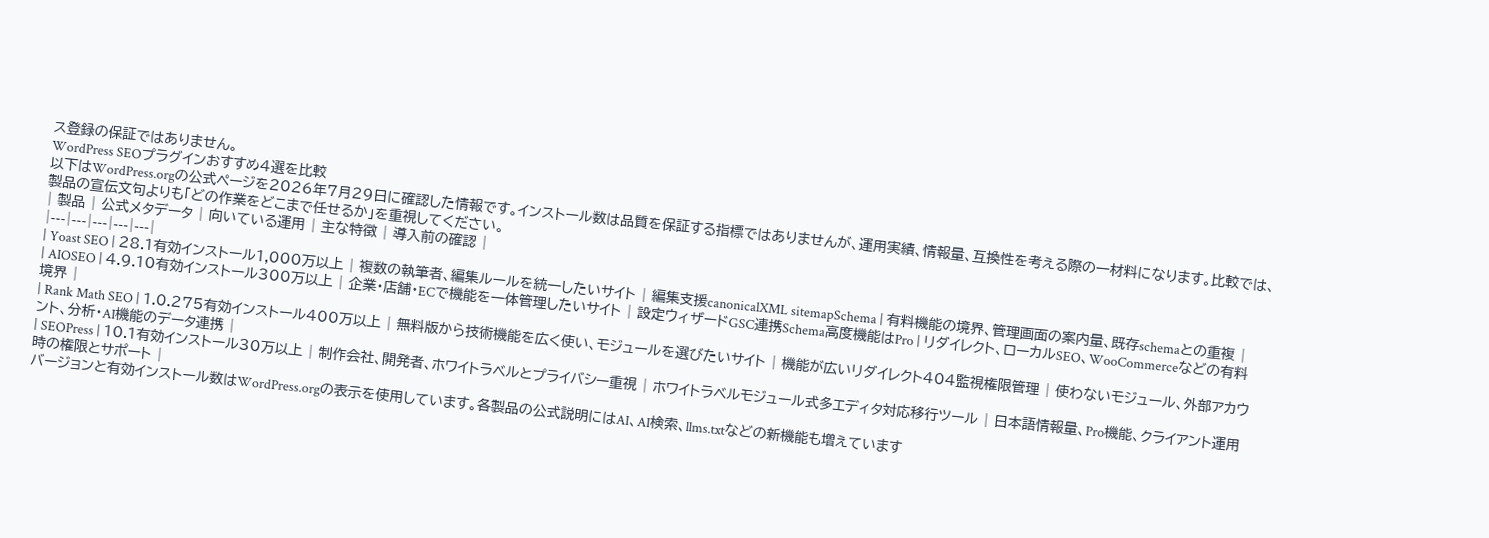ス登録の保証ではありません。
WordPress SEOプラグインおすすめ4選を比較
以下はWordPress.orgの公式ページを2026年7月29日に確認した情報です。インストール数は品質を保証する指標ではありませんが、運用実績、情報量、互換性を考える際の一材料になります。比較では、製品の宣伝文句よりも「どの作業をどこまで任せるか」を重視してください。
| 製品 | 公式メタデータ | 向いている運用 | 主な特徴 | 導入前の確認 |
|---|---|---|---|---|
| Yoast SEO | 28.1有効インストール1,000万以上 | 複数の執筆者、編集ルールを統一したいサイト | 編集支援canonicalXML sitemapSchema | 有料機能の境界、管理画面の案内量、既存schemaとの重複 |
| AIOSEO | 4.9.10有効インストール300万以上 | 企業・店舗・ECで機能を一体管理したいサイト | 設定ウィザードGSC連携Schema高度機能はPro | リダイレクト、ローカルSEO、WooCommerceなどの有料境界 |
| Rank Math SEO | 1.0.275有効インストール400万以上 | 無料版から技術機能を広く使い、モジュールを選びたいサイト | 機能が広いリダイレクト404監視権限管理 | 使わないモジュール、外部アカウント、分析・AI機能のデータ連携 |
| SEOPress | 10.1有効インストール30万以上 | 制作会社、開発者、ホワイトラベルとプライバシー重視 | ホワイトラベルモジュール式多エディタ対応移行ツール | 日本語情報量、Pro機能、クライアント運用時の権限とサポート |
バージョンと有効インストール数はWordPress.orgの表示を使用しています。各製品の公式説明にはAI、AI検索、llms.txtなどの新機能も増えています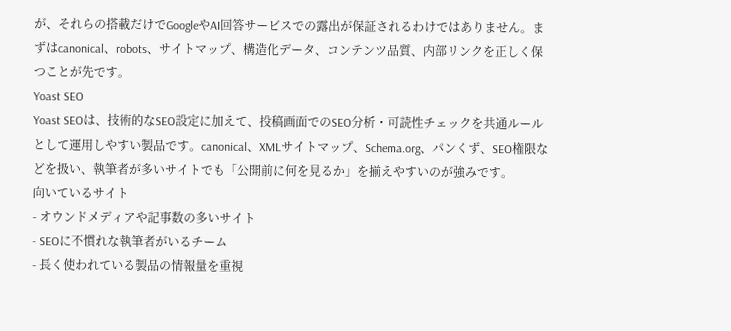が、それらの搭載だけでGoogleやAI回答サービスでの露出が保証されるわけではありません。まずはcanonical、robots、サイトマップ、構造化データ、コンテンツ品質、内部リンクを正しく保つことが先です。
Yoast SEO
Yoast SEOは、技術的なSEO設定に加えて、投稿画面でのSEO分析・可読性チェックを共通ルールとして運用しやすい製品です。canonical、XMLサイトマップ、Schema.org、パンくず、SEO権限などを扱い、執筆者が多いサイトでも「公開前に何を見るか」を揃えやすいのが強みです。
向いているサイト
- オウンドメディアや記事数の多いサイト
- SEOに不慣れな執筆者がいるチーム
- 長く使われている製品の情報量を重視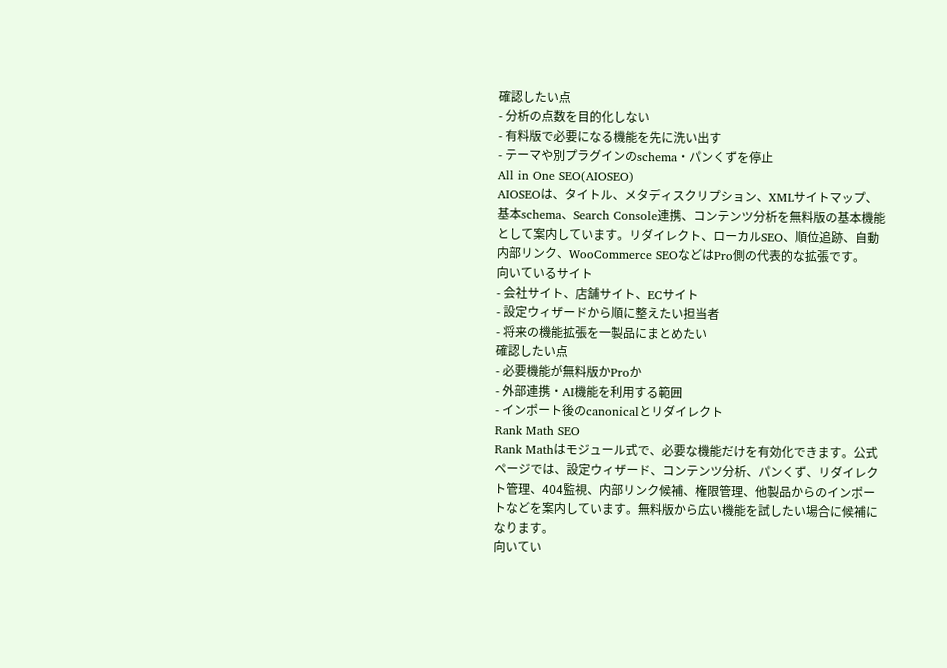確認したい点
- 分析の点数を目的化しない
- 有料版で必要になる機能を先に洗い出す
- テーマや別プラグインのschema・パンくずを停止
All in One SEO(AIOSEO)
AIOSEOは、タイトル、メタディスクリプション、XMLサイトマップ、基本schema、Search Console連携、コンテンツ分析を無料版の基本機能として案内しています。リダイレクト、ローカルSEO、順位追跡、自動内部リンク、WooCommerce SEOなどはPro側の代表的な拡張です。
向いているサイト
- 会社サイト、店舗サイト、ECサイト
- 設定ウィザードから順に整えたい担当者
- 将来の機能拡張を一製品にまとめたい
確認したい点
- 必要機能が無料版かProか
- 外部連携・AI機能を利用する範囲
- インポート後のcanonicalとリダイレクト
Rank Math SEO
Rank Mathはモジュール式で、必要な機能だけを有効化できます。公式ページでは、設定ウィザード、コンテンツ分析、パンくず、リダイレクト管理、404監視、内部リンク候補、権限管理、他製品からのインポートなどを案内しています。無料版から広い機能を試したい場合に候補になります。
向いてい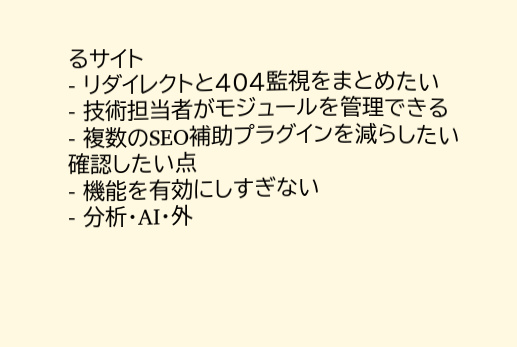るサイト
- リダイレクトと404監視をまとめたい
- 技術担当者がモジュールを管理できる
- 複数のSEO補助プラグインを減らしたい
確認したい点
- 機能を有効にしすぎない
- 分析・AI・外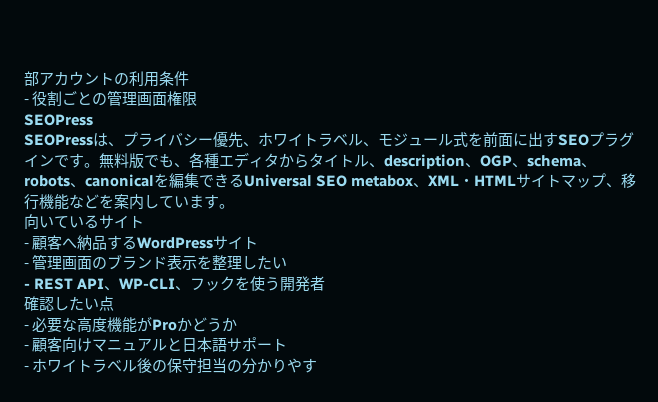部アカウントの利用条件
- 役割ごとの管理画面権限
SEOPress
SEOPressは、プライバシー優先、ホワイトラベル、モジュール式を前面に出すSEOプラグインです。無料版でも、各種エディタからタイトル、description、OGP、schema、robots、canonicalを編集できるUniversal SEO metabox、XML・HTMLサイトマップ、移行機能などを案内しています。
向いているサイト
- 顧客へ納品するWordPressサイト
- 管理画面のブランド表示を整理したい
- REST API、WP-CLI、フックを使う開発者
確認したい点
- 必要な高度機能がProかどうか
- 顧客向けマニュアルと日本語サポート
- ホワイトラベル後の保守担当の分かりやす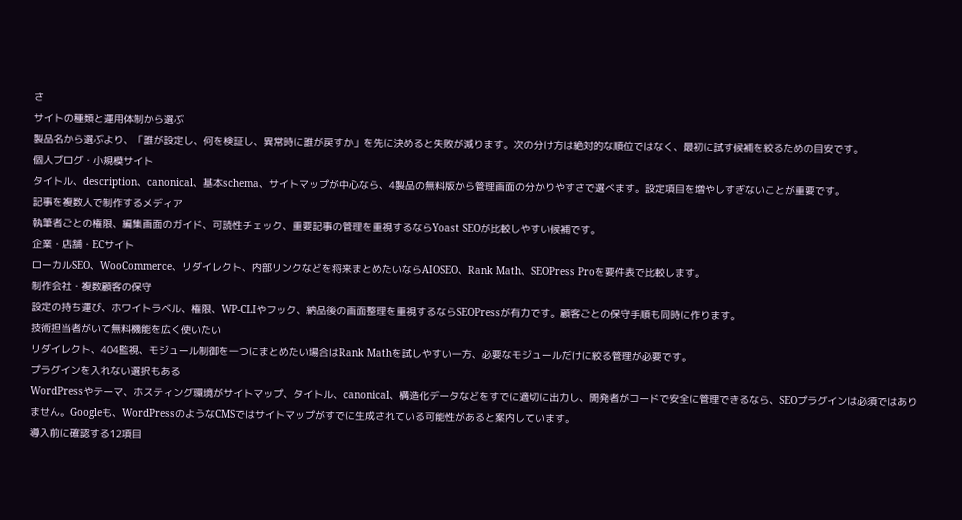さ
サイトの種類と運用体制から選ぶ
製品名から選ぶより、「誰が設定し、何を検証し、異常時に誰が戻すか」を先に決めると失敗が減ります。次の分け方は絶対的な順位ではなく、最初に試す候補を絞るための目安です。
個人ブログ・小規模サイト
タイトル、description、canonical、基本schema、サイトマップが中心なら、4製品の無料版から管理画面の分かりやすさで選べます。設定項目を増やしすぎないことが重要です。
記事を複数人で制作するメディア
執筆者ごとの権限、編集画面のガイド、可読性チェック、重要記事の管理を重視するならYoast SEOが比較しやすい候補です。
企業・店舗・ECサイト
ローカルSEO、WooCommerce、リダイレクト、内部リンクなどを将来まとめたいならAIOSEO、Rank Math、SEOPress Proを要件表で比較します。
制作会社・複数顧客の保守
設定の持ち運び、ホワイトラベル、権限、WP-CLIやフック、納品後の画面整理を重視するならSEOPressが有力です。顧客ごとの保守手順も同時に作ります。
技術担当者がいて無料機能を広く使いたい
リダイレクト、404監視、モジュール制御を一つにまとめたい場合はRank Mathを試しやすい一方、必要なモジュールだけに絞る管理が必要です。
プラグインを入れない選択もある
WordPressやテーマ、ホスティング環境がサイトマップ、タイトル、canonical、構造化データなどをすでに適切に出力し、開発者がコードで安全に管理できるなら、SEOプラグインは必須ではありません。Googleも、WordPressのようなCMSではサイトマップがすでに生成されている可能性があると案内しています。
導入前に確認する12項目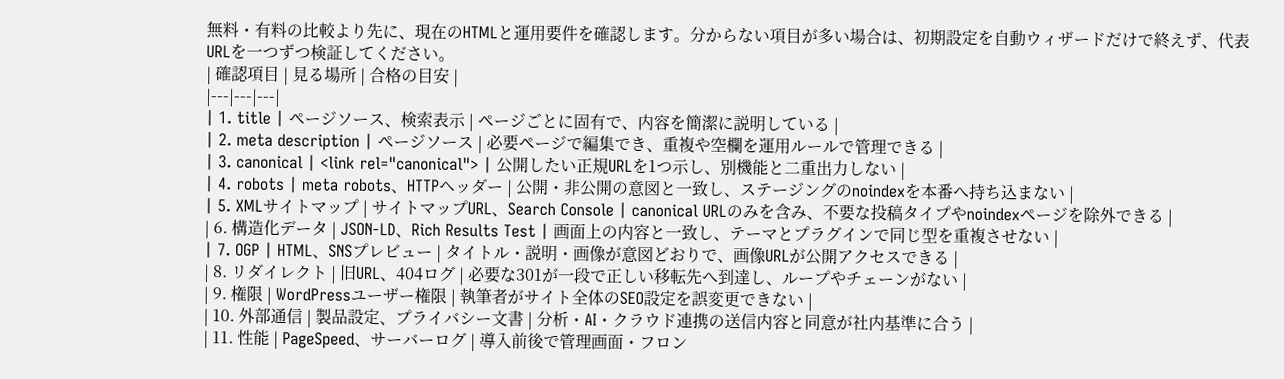無料・有料の比較より先に、現在のHTMLと運用要件を確認します。分からない項目が多い場合は、初期設定を自動ウィザードだけで終えず、代表URLを一つずつ検証してください。
| 確認項目 | 見る場所 | 合格の目安 |
|---|---|---|
| 1. title | ページソース、検索表示 | ページごとに固有で、内容を簡潔に説明している |
| 2. meta description | ページソース | 必要ページで編集でき、重複や空欄を運用ルールで管理できる |
| 3. canonical | <link rel="canonical"> | 公開したい正規URLを1つ示し、別機能と二重出力しない |
| 4. robots | meta robots、HTTPヘッダー | 公開・非公開の意図と一致し、ステージングのnoindexを本番へ持ち込まない |
| 5. XMLサイトマップ | サイトマップURL、Search Console | canonical URLのみを含み、不要な投稿タイプやnoindexページを除外できる |
| 6. 構造化データ | JSON-LD、Rich Results Test | 画面上の内容と一致し、テーマとプラグインで同じ型を重複させない |
| 7. OGP | HTML、SNSプレビュー | タイトル・説明・画像が意図どおりで、画像URLが公開アクセスできる |
| 8. リダイレクト | 旧URL、404ログ | 必要な301が一段で正しい移転先へ到達し、ループやチェーンがない |
| 9. 権限 | WordPressユーザー権限 | 執筆者がサイト全体のSEO設定を誤変更できない |
| 10. 外部通信 | 製品設定、プライバシー文書 | 分析・AI・クラウド連携の送信内容と同意が社内基準に合う |
| 11. 性能 | PageSpeed、サーバーログ | 導入前後で管理画面・フロン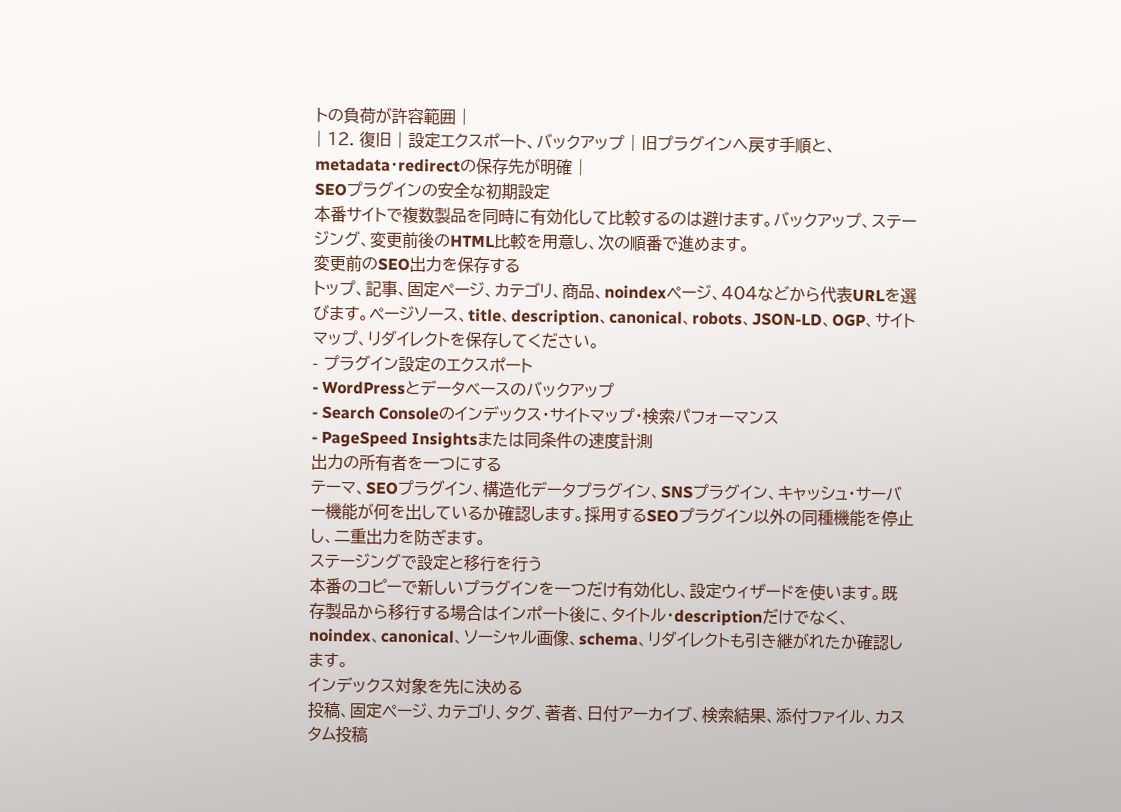トの負荷が許容範囲 |
| 12. 復旧 | 設定エクスポート、バックアップ | 旧プラグインへ戻す手順と、metadata・redirectの保存先が明確 |
SEOプラグインの安全な初期設定
本番サイトで複数製品を同時に有効化して比較するのは避けます。バックアップ、ステージング、変更前後のHTML比較を用意し、次の順番で進めます。
変更前のSEO出力を保存する
トップ、記事、固定ページ、カテゴリ、商品、noindexページ、404などから代表URLを選びます。ページソース、title、description、canonical、robots、JSON-LD、OGP、サイトマップ、リダイレクトを保存してください。
- プラグイン設定のエクスポート
- WordPressとデータベースのバックアップ
- Search Consoleのインデックス・サイトマップ・検索パフォーマンス
- PageSpeed Insightsまたは同条件の速度計測
出力の所有者を一つにする
テーマ、SEOプラグイン、構造化データプラグイン、SNSプラグイン、キャッシュ・サーバー機能が何を出しているか確認します。採用するSEOプラグイン以外の同種機能を停止し、二重出力を防ぎます。
ステージングで設定と移行を行う
本番のコピーで新しいプラグインを一つだけ有効化し、設定ウィザードを使います。既存製品から移行する場合はインポート後に、タイトル・descriptionだけでなく、noindex、canonical、ソーシャル画像、schema、リダイレクトも引き継がれたか確認します。
インデックス対象を先に決める
投稿、固定ページ、カテゴリ、タグ、著者、日付アーカイブ、検索結果、添付ファイル、カスタム投稿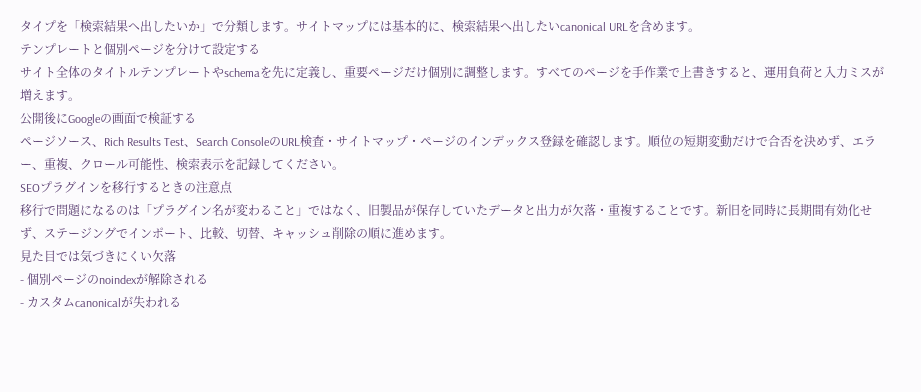タイプを「検索結果へ出したいか」で分類します。サイトマップには基本的に、検索結果へ出したいcanonical URLを含めます。
テンプレートと個別ページを分けて設定する
サイト全体のタイトルテンプレートやschemaを先に定義し、重要ページだけ個別に調整します。すべてのページを手作業で上書きすると、運用負荷と入力ミスが増えます。
公開後にGoogleの画面で検証する
ページソース、Rich Results Test、Search ConsoleのURL検査・サイトマップ・ページのインデックス登録を確認します。順位の短期変動だけで合否を決めず、エラー、重複、クロール可能性、検索表示を記録してください。
SEOプラグインを移行するときの注意点
移行で問題になるのは「プラグイン名が変わること」ではなく、旧製品が保存していたデータと出力が欠落・重複することです。新旧を同時に長期間有効化せず、ステージングでインポート、比較、切替、キャッシュ削除の順に進めます。
見た目では気づきにくい欠落
- 個別ページのnoindexが解除される
- カスタムcanonicalが失われる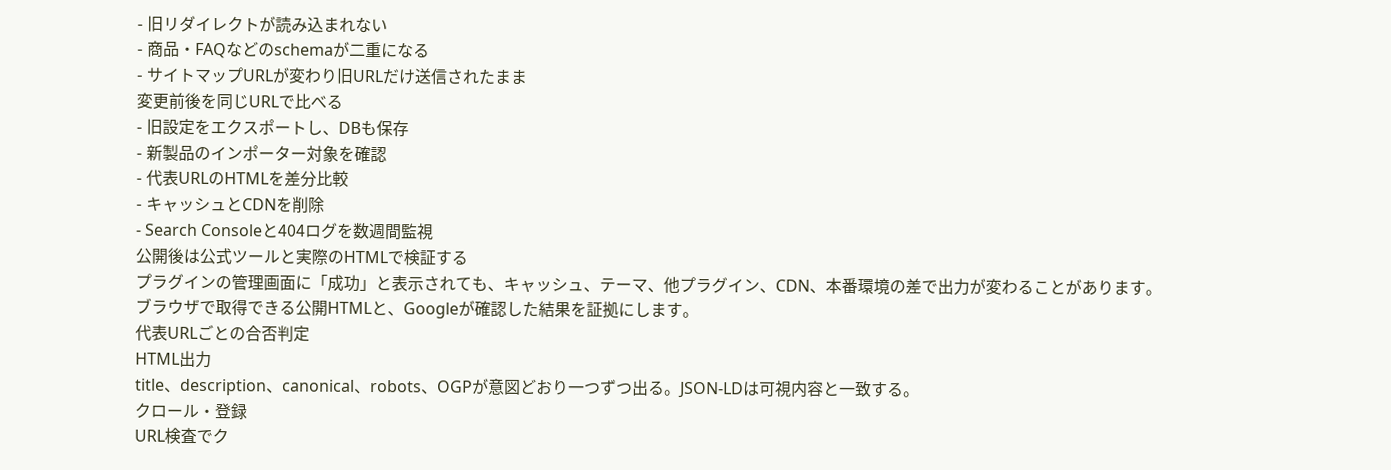- 旧リダイレクトが読み込まれない
- 商品・FAQなどのschemaが二重になる
- サイトマップURLが変わり旧URLだけ送信されたまま
変更前後を同じURLで比べる
- 旧設定をエクスポートし、DBも保存
- 新製品のインポーター対象を確認
- 代表URLのHTMLを差分比較
- キャッシュとCDNを削除
- Search Consoleと404ログを数週間監視
公開後は公式ツールと実際のHTMLで検証する
プラグインの管理画面に「成功」と表示されても、キャッシュ、テーマ、他プラグイン、CDN、本番環境の差で出力が変わることがあります。ブラウザで取得できる公開HTMLと、Googleが確認した結果を証拠にします。
代表URLごとの合否判定
HTML出力
title、description、canonical、robots、OGPが意図どおり一つずつ出る。JSON-LDは可視内容と一致する。
クロール・登録
URL検査でク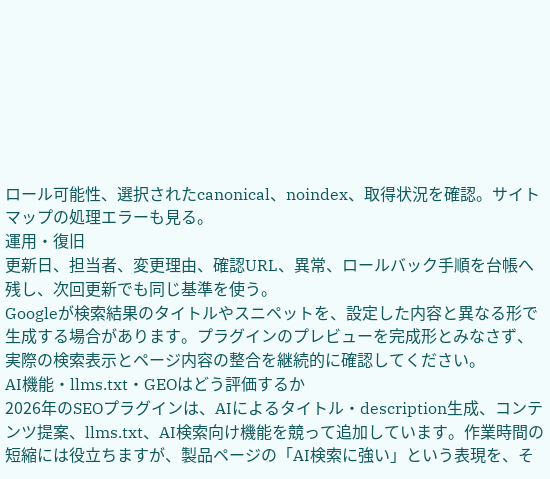ロール可能性、選択されたcanonical、noindex、取得状況を確認。サイトマップの処理エラーも見る。
運用・復旧
更新日、担当者、変更理由、確認URL、異常、ロールバック手順を台帳へ残し、次回更新でも同じ基準を使う。
Googleが検索結果のタイトルやスニペットを、設定した内容と異なる形で生成する場合があります。プラグインのプレビューを完成形とみなさず、実際の検索表示とページ内容の整合を継続的に確認してください。
AI機能・llms.txt・GEOはどう評価するか
2026年のSEOプラグインは、AIによるタイトル・description生成、コンテンツ提案、llms.txt、AI検索向け機能を競って追加しています。作業時間の短縮には役立ちますが、製品ページの「AI検索に強い」という表現を、そ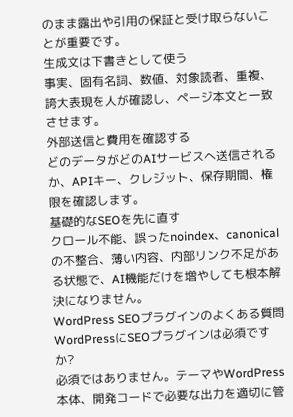のまま露出や引用の保証と受け取らないことが重要です。
生成文は下書きとして使う
事実、固有名詞、数値、対象読者、重複、誇大表現を人が確認し、ページ本文と一致させます。
外部送信と費用を確認する
どのデータがどのAIサービスへ送信されるか、APIキー、クレジット、保存期間、権限を確認します。
基礎的なSEOを先に直す
クロール不能、誤ったnoindex、canonicalの不整合、薄い内容、内部リンク不足がある状態で、AI機能だけを増やしても根本解決になりません。
WordPress SEOプラグインのよくある質問
WordPressにSEOプラグインは必須ですか?
必須ではありません。テーマやWordPress本体、開発コードで必要な出力を適切に管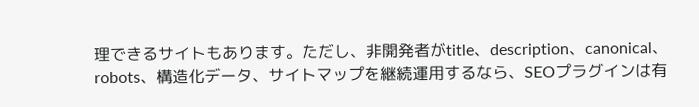理できるサイトもあります。ただし、非開発者がtitle、description、canonical、robots、構造化データ、サイトマップを継続運用するなら、SEOプラグインは有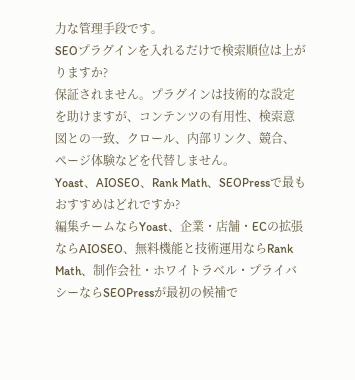力な管理手段です。
SEOプラグインを入れるだけで検索順位は上がりますか?
保証されません。プラグインは技術的な設定を助けますが、コンテンツの有用性、検索意図との一致、クロール、内部リンク、競合、ページ体験などを代替しません。
Yoast、AIOSEO、Rank Math、SEOPressで最もおすすめはどれですか?
編集チームならYoast、企業・店舗・ECの拡張ならAIOSEO、無料機能と技術運用ならRank Math、制作会社・ホワイトラベル・プライバシーならSEOPressが最初の候補で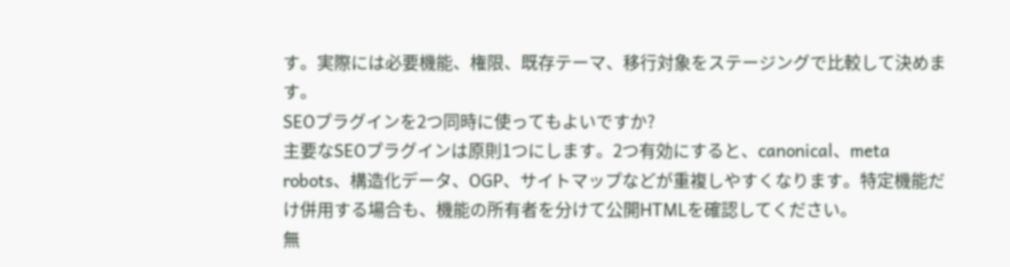す。実際には必要機能、権限、既存テーマ、移行対象をステージングで比較して決めます。
SEOプラグインを2つ同時に使ってもよいですか?
主要なSEOプラグインは原則1つにします。2つ有効にすると、canonical、meta robots、構造化データ、OGP、サイトマップなどが重複しやすくなります。特定機能だけ併用する場合も、機能の所有者を分けて公開HTMLを確認してください。
無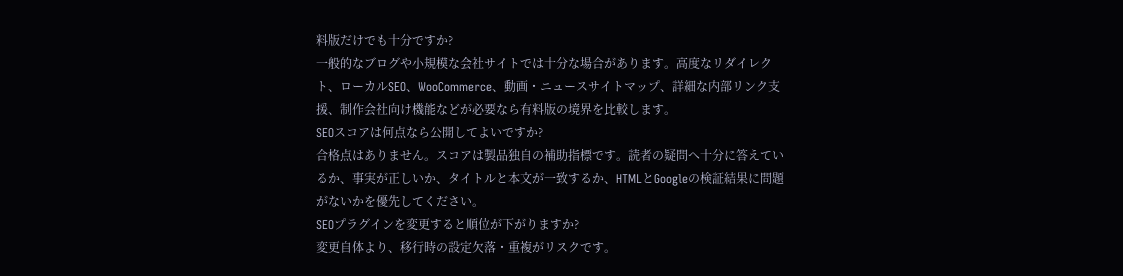料版だけでも十分ですか?
一般的なブログや小規模な会社サイトでは十分な場合があります。高度なリダイレクト、ローカルSEO、WooCommerce、動画・ニュースサイトマップ、詳細な内部リンク支援、制作会社向け機能などが必要なら有料版の境界を比較します。
SEOスコアは何点なら公開してよいですか?
合格点はありません。スコアは製品独自の補助指標です。読者の疑問へ十分に答えているか、事実が正しいか、タイトルと本文が一致するか、HTMLとGoogleの検証結果に問題がないかを優先してください。
SEOプラグインを変更すると順位が下がりますか?
変更自体より、移行時の設定欠落・重複がリスクです。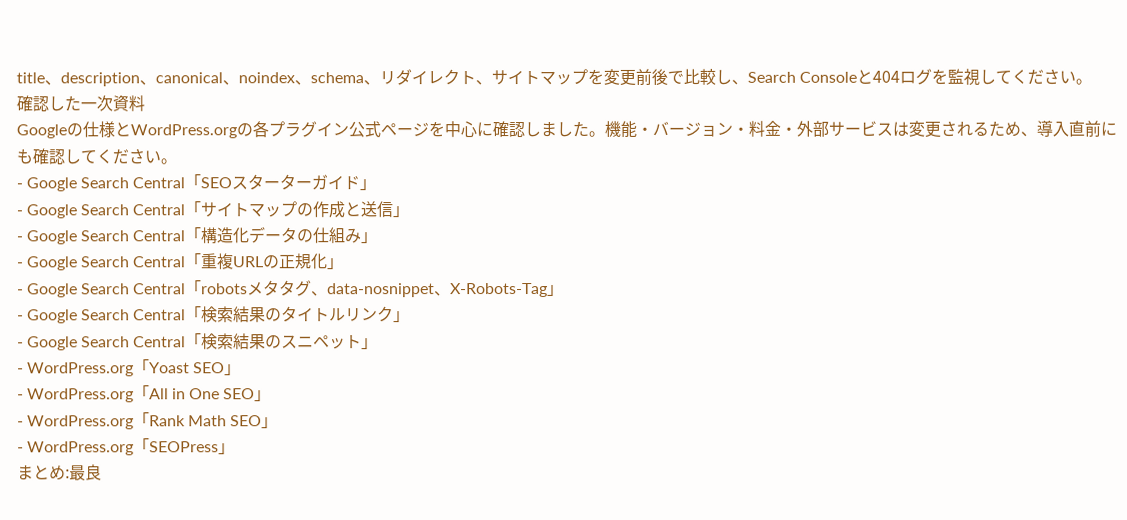title、description、canonical、noindex、schema、リダイレクト、サイトマップを変更前後で比較し、Search Consoleと404ログを監視してください。
確認した一次資料
Googleの仕様とWordPress.orgの各プラグイン公式ページを中心に確認しました。機能・バージョン・料金・外部サービスは変更されるため、導入直前にも確認してください。
- Google Search Central「SEOスターターガイド」
- Google Search Central「サイトマップの作成と送信」
- Google Search Central「構造化データの仕組み」
- Google Search Central「重複URLの正規化」
- Google Search Central「robotsメタタグ、data-nosnippet、X-Robots-Tag」
- Google Search Central「検索結果のタイトルリンク」
- Google Search Central「検索結果のスニペット」
- WordPress.org「Yoast SEO」
- WordPress.org「All in One SEO」
- WordPress.org「Rank Math SEO」
- WordPress.org「SEOPress」
まとめ:最良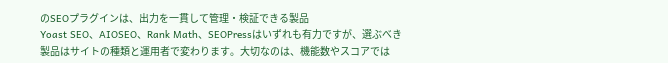のSEOプラグインは、出力を一貫して管理・検証できる製品
Yoast SEO、AIOSEO、Rank Math、SEOPressはいずれも有力ですが、選ぶべき製品はサイトの種類と運用者で変わります。大切なのは、機能数やスコアでは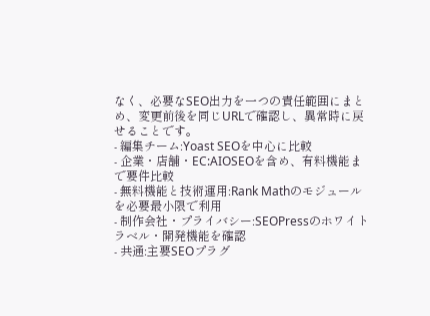なく、必要なSEO出力を一つの責任範囲にまとめ、変更前後を同じURLで確認し、異常時に戻せることです。
- 編集チーム:Yoast SEOを中心に比較
- 企業・店舗・EC:AIOSEOを含め、有料機能まで要件比較
- 無料機能と技術運用:Rank Mathのモジュールを必要最小限で利用
- 制作会社・プライバシー:SEOPressのホワイトラベル・開発機能を確認
- 共通:主要SEOプラグ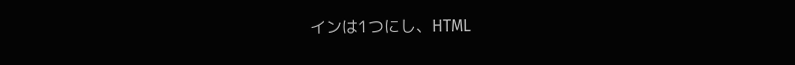インは1つにし、HTML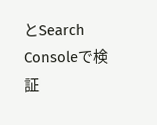とSearch Consoleで検証